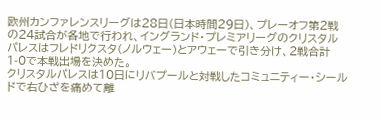欧州カンファレンスリーグは28日(日本時間29日)、プレーオフ第2戦の24試合が各地で行われ、イングランド・プレミアリーグのクリスタルパレスはフレドリクスタ(ノルウェー)とアウェーで引き分け、2戦合計1-0で本戦出場を決めた。
クリスタルパレスは10日にリバプールと対戦したコミュニティー・シールドで右ひざを痛めて離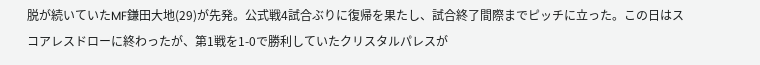脱が続いていたMF鎌田大地(29)が先発。公式戦4試合ぶりに復帰を果たし、試合終了間際までピッチに立った。この日はスコアレスドローに終わったが、第1戦を1-0で勝利していたクリスタルパレスが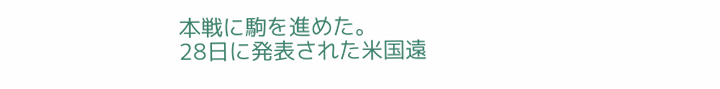本戦に駒を進めた。
28日に発表された米国遠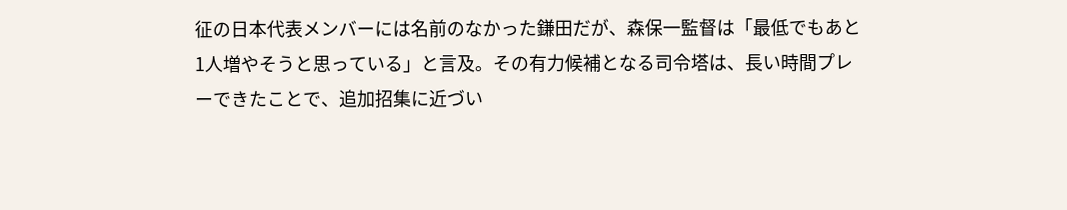征の日本代表メンバーには名前のなかった鎌田だが、森保一監督は「最低でもあと1人増やそうと思っている」と言及。その有力候補となる司令塔は、長い時間プレーできたことで、追加招集に近づい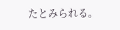たとみられる。